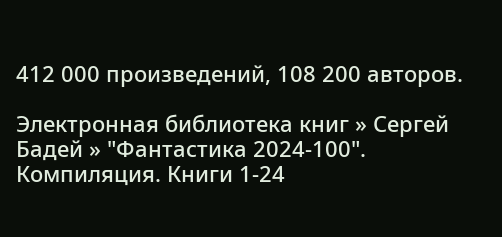412 000 произведений, 108 200 авторов.

Электронная библиотека книг » Сергей Бадей » "Фантастика 2024-100". Компиляция. Книги 1-24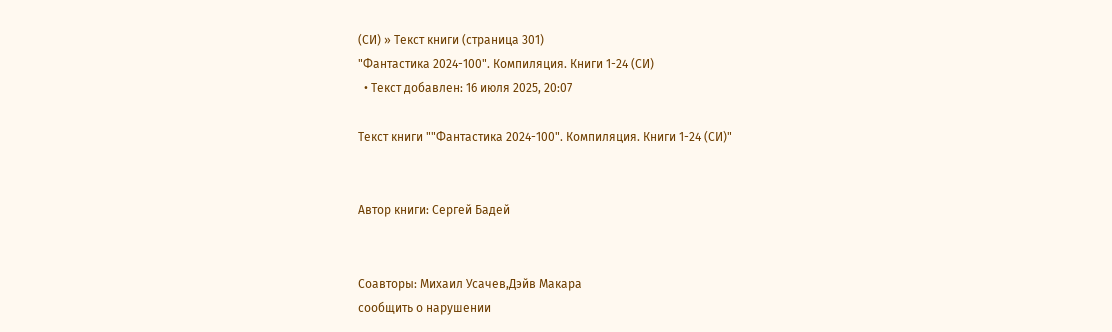(СИ) » Текст книги (страница 301)
"Фантастика 2024-100". Компиляция. Книги 1-24 (СИ)
  • Текст добавлен: 16 июля 2025, 20:07

Текст книги ""Фантастика 2024-100". Компиляция. Книги 1-24 (СИ)"


Автор книги: Сергей Бадей


Соавторы: Михаил Усачев,Дэйв Макара
сообщить о нарушении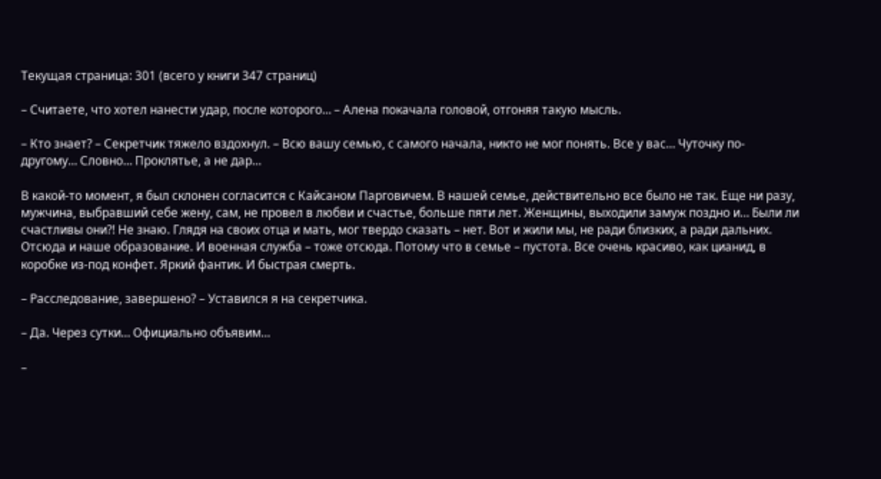Текущая страница: 301 (всего у книги 347 страниц)

– Считаете, что хотел нанести удар, после которого… – Алена покачала головой, отгоняя такую мысль.

– Кто знает? – Секретчик тяжело вздохнул. – Всю вашу семью, с самого начала, никто не мог понять. Все у вас… Чуточку по-другому… Словно… Проклятье, а не дар…

В какой-то момент, я был склонен согласится с Кайсаном Парговичем. В нашей семье, действительно все было не так. Еще ни разу, мужчина, выбравший себе жену, сам, не провел в любви и счастье, больше пяти лет. Женщины, выходили замуж поздно и… Были ли счастливы они?! Не знаю. Глядя на своих отца и мать, мог твердо сказать – нет. Вот и жили мы, не ради близких, а ради дальних. Отсюда и наше образование. И военная служба – тоже отсюда. Потому что в семье – пустота. Все очень красиво, как цианид, в коробке из-под конфет. Яркий фантик. И быстрая смерть.

– Расследование, завершено? – Уставился я на секретчика.

– Да. Через сутки… Официально объявим…

–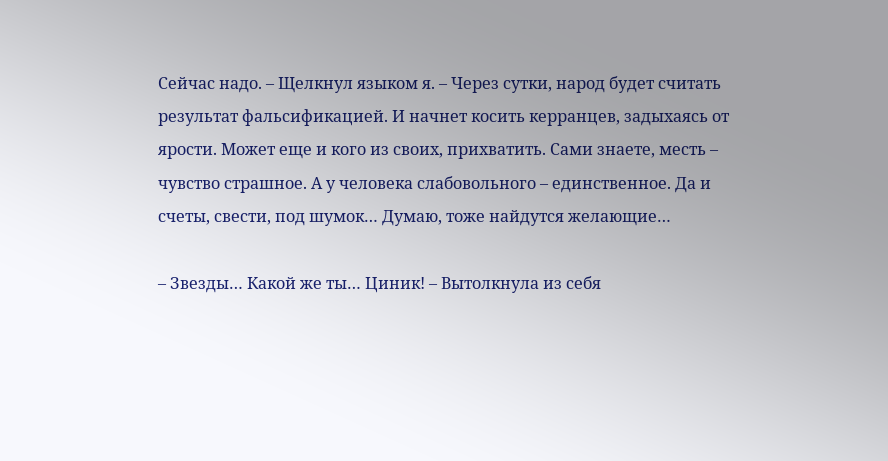Сейчас надо. – Щелкнул языком я. – Через сутки, народ будет считать результат фальсификацией. И начнет косить керранцев, задыхаясь от ярости. Может еще и кого из своих, прихватить. Сами знаете, месть – чувство страшное. А у человека слабовольного – единственное. Да и счеты, свести, под шумок… Думаю, тоже найдутся желающие…

– Звезды… Какой же ты… Циник! – Вытолкнула из себя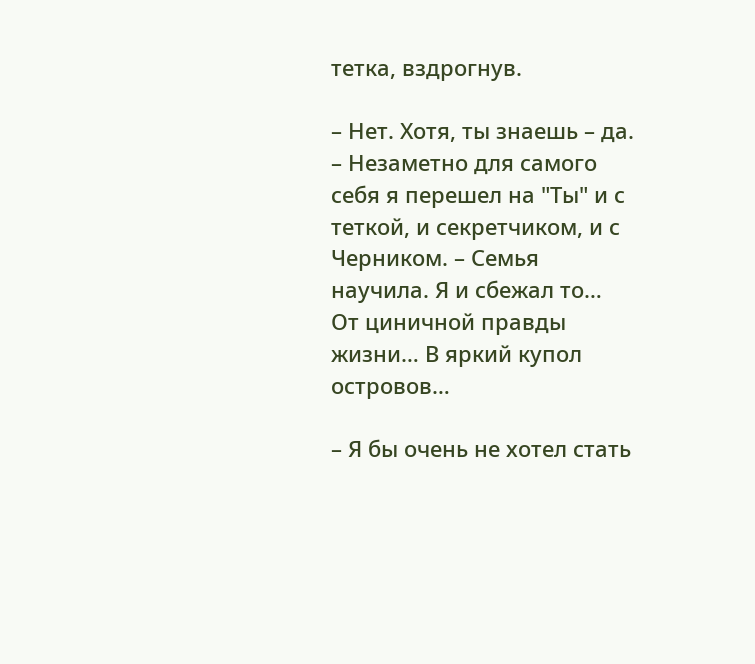тетка, вздрогнув.

– Нет. Хотя, ты знаешь – да. – Незаметно для самого себя я перешел на "Ты" и с теткой, и секретчиком, и с Черником. – Семья научила. Я и сбежал то… От циничной правды жизни… В яркий купол островов…

– Я бы очень не хотел стать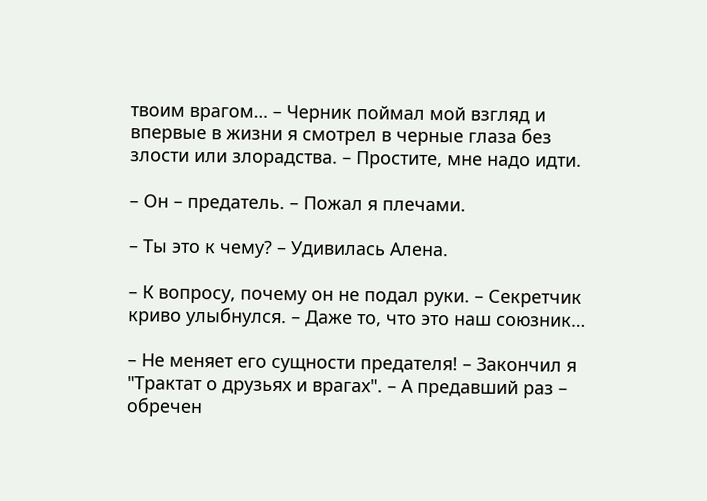твоим врагом… – Черник поймал мой взгляд и впервые в жизни я смотрел в черные глаза без злости или злорадства. – Простите, мне надо идти.

– Он – предатель. – Пожал я плечами.

– Ты это к чему? – Удивилась Алена.

– К вопросу, почему он не подал руки. – Секретчик криво улыбнулся. – Даже то, что это наш союзник…

– Не меняет его сущности предателя! – Закончил я "Трактат о друзьях и врагах". – А предавший раз – обречен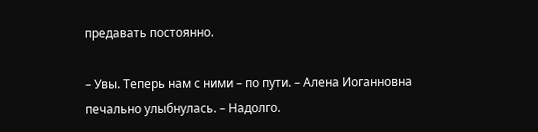предавать постоянно.

– Увы. Теперь нам с ними – по пути. – Алена Иоганновна печально улыбнулась. – Надолго.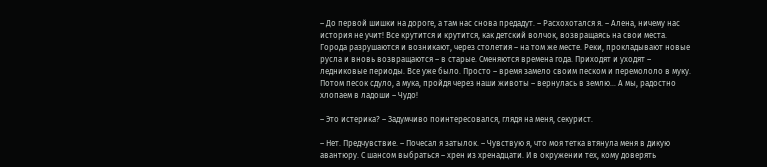– До первой шишки на дороге, а там нас снова предадут. – Расхохотался я. – Алена, ничему нас история не учит! Все крутится и крутится, как детский волчок, возвращаясь на свои места. Города разрушаются и возникают, через столетия – на том же месте. Реки, прокладывают новые русла и вновь возвращаются – в старые. Сменяются времена года. Приходят и уходят – ледниковые периоды. Все уже было. Просто – время замело своим песком и перемололо в муку. Потом песок сдуло, а мука, пройдя через наши животы – вернулась в землю… А мы, радостно хлопаем в ладоши – Чудо!

– Это истерика? – Задумчиво поинтересовался, глядя на меня, секурист.

– Нет. Предчувствие. – Почесал я затылок. – Чувствую я, что моя тетка втянула меня в дикую авантюру. С шансом выбраться – хрен из хренадцати. И в окружении тех, кому доверять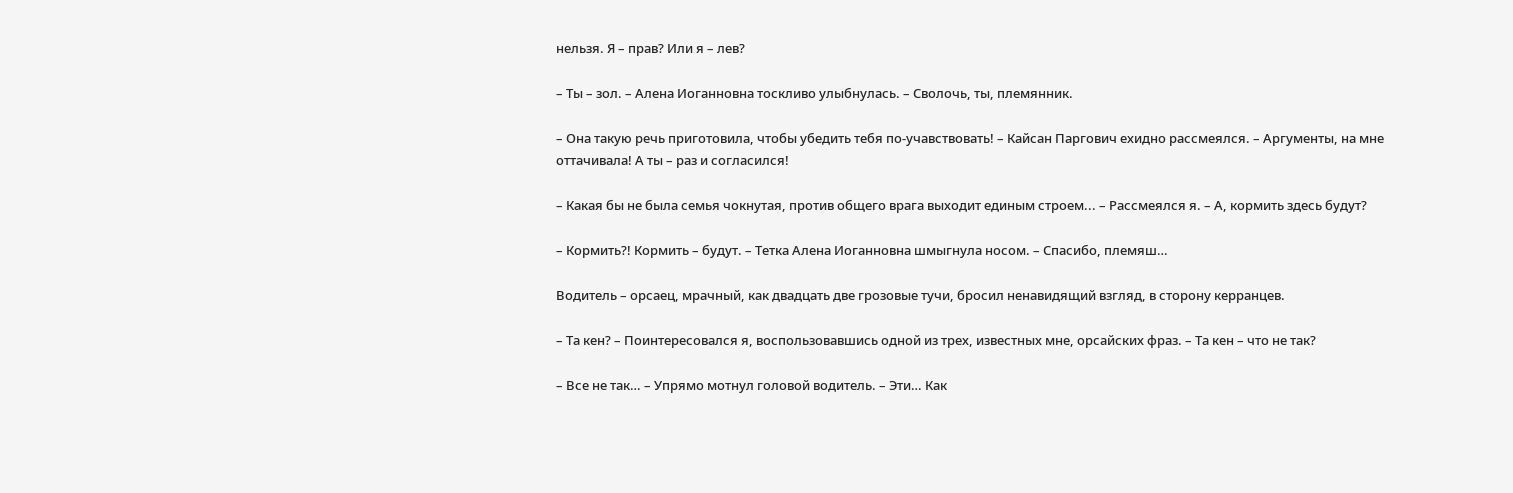нельзя. Я – прав? Или я – лев?

– Ты – зол. – Алена Иоганновна тоскливо улыбнулась. – Сволочь, ты, племянник.

– Она такую речь приготовила, чтобы убедить тебя по-учавствовать! – Кайсан Паргович ехидно рассмеялся. – Аргументы, на мне оттачивала! А ты – раз и согласился!

– Какая бы не была семья чокнутая, против общего врага выходит единым строем... – Рассмеялся я. – А, кормить здесь будут?

– Кормить?! Кормить – будут. – Тетка Алена Иоганновна шмыгнула носом. – Спасибо, племяш…

Водитель – орсаец, мрачный, как двадцать две грозовые тучи, бросил ненавидящий взгляд, в сторону керранцев.

– Та кен? – Поинтересовался я, воспользовавшись одной из трех, известных мне, орсайских фраз. – Та кен – что не так?

– Все не так… – Упрямо мотнул головой водитель. – Эти… Как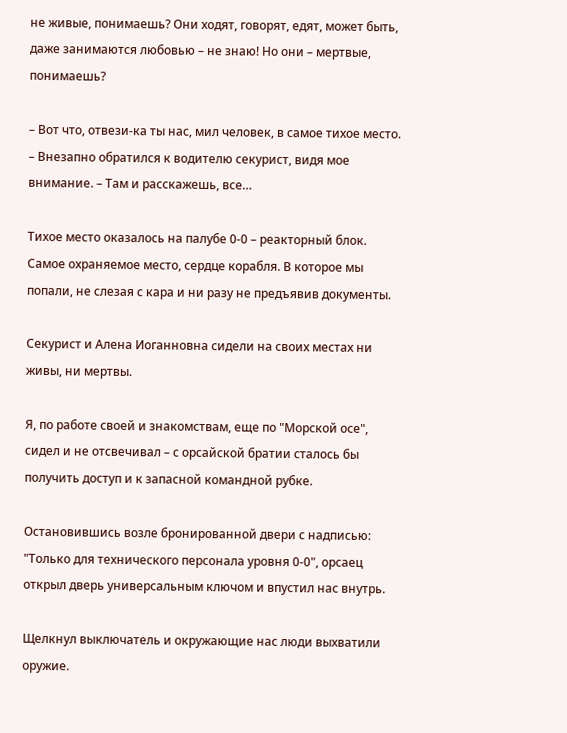не живые, понимаешь? Они ходят, говорят, едят, может быть, даже занимаются любовью – не знаю! Но они – мертвые, понимаешь?

– Вот что, отвези-ка ты нас, мил человек, в самое тихое место. – Внезапно обратился к водителю секурист, видя мое внимание. – Там и расскажешь, все…

Тихое место оказалось на палубе 0-0 – реакторный блок. Самое охраняемое место, сердце корабля. В которое мы попали, не слезая с кара и ни разу не предъявив документы.

Секурист и Алена Иоганновна сидели на своих местах ни живы, ни мертвы.

Я, по работе своей и знакомствам, еще по "Морской осе", сидел и не отсвечивал – с орсайской братии сталось бы получить доступ и к запасной командной рубке.

Остановившись возле бронированной двери с надписью: "Только для технического персонала уровня 0-0", орсаец открыл дверь универсальным ключом и впустил нас внутрь.

Щелкнул выключатель и окружающие нас люди выхватили оружие.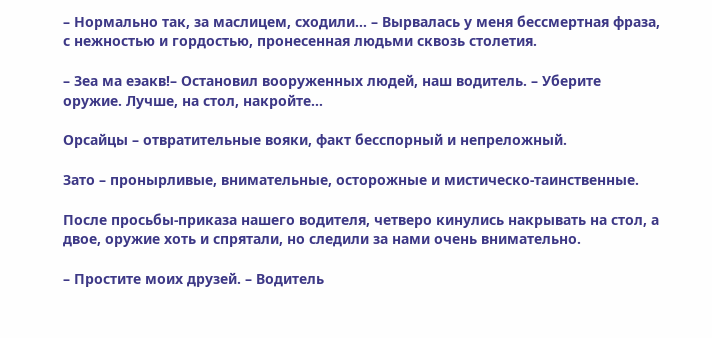– Нормально так, за маслицем, сходили… – Вырвалась у меня бессмертная фраза, с нежностью и гордостью, пронесенная людьми сквозь столетия.

– Зеа ма еэакв!– Остановил вооруженных людей, наш водитель. – Уберите оружие. Лучше, на стол, накройте…

Орсайцы – отвратительные вояки, факт бесспорный и непреложный.

Зато – пронырливые, внимательные, осторожные и мистическо-таинственные.

После просьбы-приказа нашего водителя, четверо кинулись накрывать на стол, а двое, оружие хоть и спрятали, но следили за нами очень внимательно.

– Простите моих друзей. – Водитель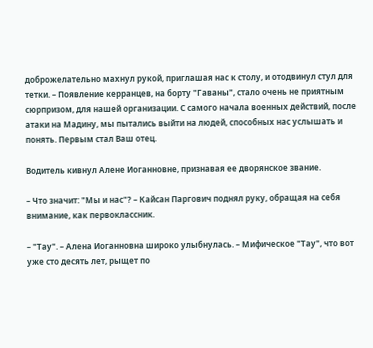доброжелательно махнул рукой, приглашая нас к столу, и отодвинул стул для тетки. – Появление керранцев, на борту "Гаваны", стало очень не приятным сюрпризом, для нашей организации. С самого начала военных действий, после атаки на Мадину, мы пытались выйти на людей, способных нас услышать и понять. Первым стал Ваш отец.

Водитель кивнул Алене Иоганновне, признавая ее дворянское звание.

– Что значит: "Мы и нас"? – Кайсан Паргович поднял руку, обращая на себя внимание, как первоклассник.

– "Тау". – Алена Иоганновна широко улыбнулась. – Мифическое "Тау", что вот уже сто десять лет, рыщет по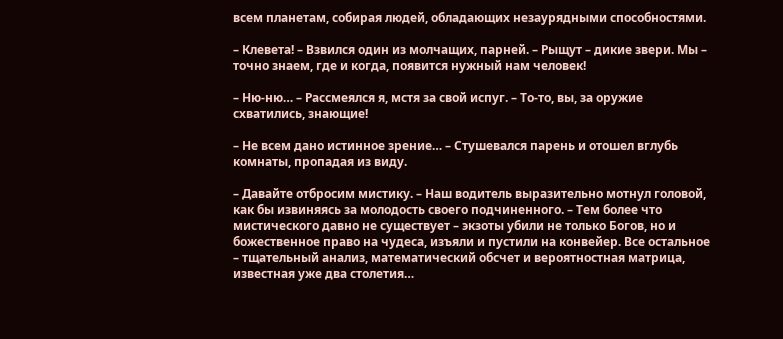всем планетам, собирая людей, обладающих незаурядными способностями.

– Клевета! – Взвился один из молчащих, парней. – Рыщут – дикие звери. Мы – точно знаем, где и когда, появится нужный нам человек!

– Ню-ню… – Рассмеялся я, мстя за свой испуг. – То-то, вы, за оружие схватились, знающие!

– Не всем дано истинное зрение… – Стушевался парень и отошел вглубь комнаты, пропадая из виду.

– Давайте отбросим мистику. – Наш водитель выразительно мотнул головой, как бы извиняясь за молодость своего подчиненного. – Тем более что мистического давно не существует – экзоты убили не только Богов, но и божественное право на чудеса, изъяли и пустили на конвейер. Все остальное – тщательный анализ, математический обсчет и вероятностная матрица, известная уже два столетия…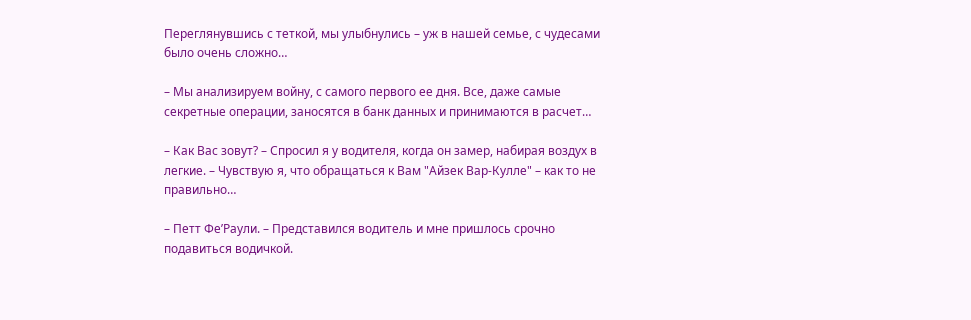Переглянувшись с теткой, мы улыбнулись – уж в нашей семье, с чудесами было очень сложно…

– Мы анализируем войну, с самого первого ее дня. Все, даже самые секретные операции, заносятся в банк данных и принимаются в расчет…

– Как Вас зовут? – Спросил я у водителя, когда он замер, набирая воздух в легкие. – Чувствую я, что обращаться к Вам "Айзек Вар-Кулле" – как то не правильно…

– Петт Фе’Раули. – Представился водитель и мне пришлось срочно подавиться водичкой.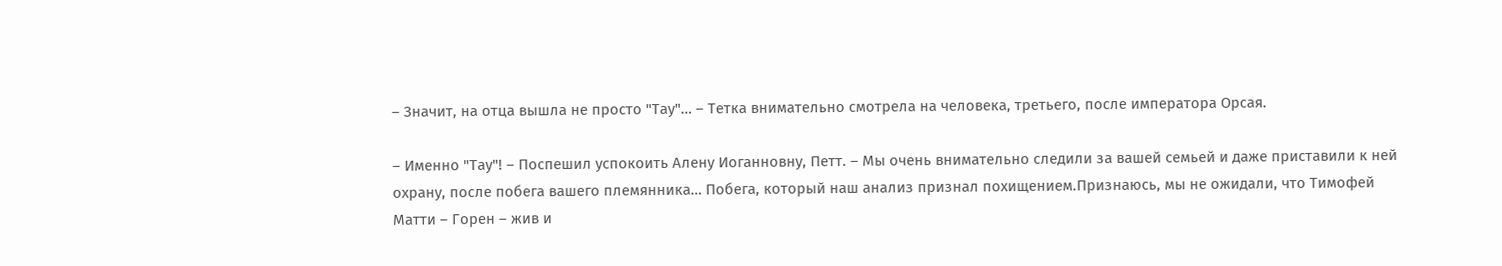– Значит, на отца вышла не просто "Тау"… – Тетка внимательно смотрела на человека, третьего, после императора Орсая.

– Именно "Тау"! – Поспешил успокоить Алену Иоганновну, Петт. – Мы очень внимательно следили за вашей семьей и даже приставили к ней охрану, после побега вашего племянника… Побега, который наш анализ признал похищением.Признаюсь, мы не ожидали, что Тимофей Матти – Горен – жив и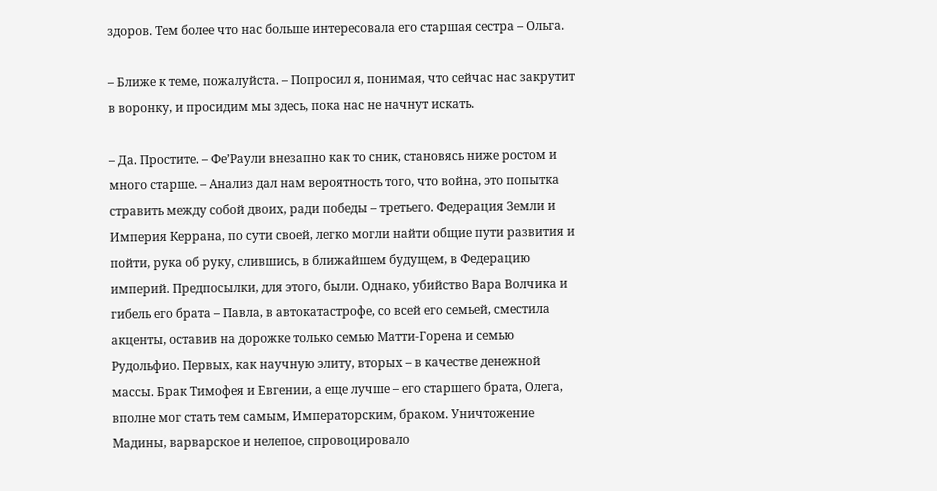здоров. Тем более что нас больше интересовала его старшая сестра – Ольга.

– Ближе к теме, пожалуйста. – Попросил я, понимая, что сейчас нас закрутит в воронку, и просидим мы здесь, пока нас не начнут искать.

– Да. Простите. – Фе’Раули внезапно как то сник, становясь ниже ростом и много старше. – Анализ дал нам вероятность того, что война, это попытка стравить между собой двоих, ради победы – третьего. Федерация Земли и Империя Керрана, по сути своей, легко могли найти общие пути развития и пойти, рука об руку, слившись, в ближайшем будущем, в Федерацию империй. Предпосылки, для этого, были. Однако, убийство Вара Волчика и гибель его брата – Павла, в автокатастрофе, со всей его семьей, сместила акценты, оставив на дорожке только семью Матти-Горена и семью Рудольфио. Первых, как научную элиту, вторых – в качестве денежной массы. Брак Тимофея и Евгении, а еще лучше – его старшего брата, Олега, вполне мог стать тем самым, Императорским, браком. Уничтожение Мадины, варварское и нелепое, спровоцировало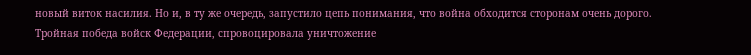новый виток насилия. Но и, в ту же очередь, запустило цепь понимания, что война обходится сторонам очень дорого. Тройная победа войск Федерации, спровоцировала уничтожение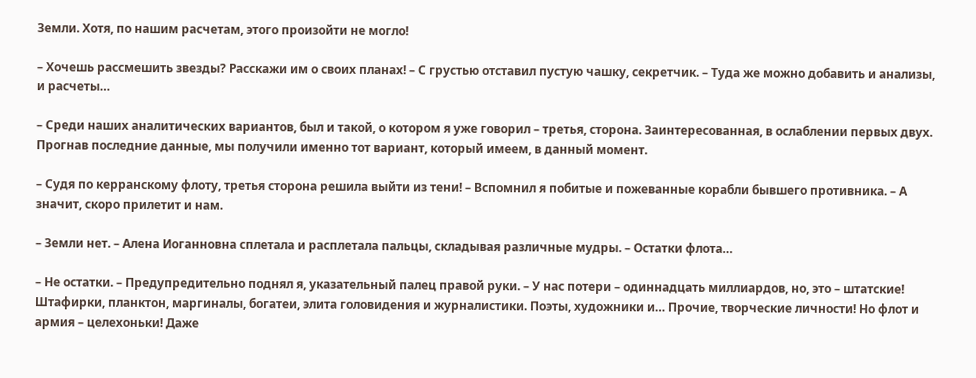Земли. Хотя, по нашим расчетам, этого произойти не могло!

– Хочешь рассмешить звезды? Расскажи им о своих планах! – С грустью отставил пустую чашку, секретчик. – Туда же можно добавить и анализы, и расчеты…

– Среди наших аналитических вариантов, был и такой, о котором я уже говорил – третья, сторона. Заинтересованная, в ослаблении первых двух. Прогнав последние данные, мы получили именно тот вариант, который имеем, в данный момент.

– Судя по керранскому флоту, третья сторона решила выйти из тени! – Вспомнил я побитые и пожеванные корабли бывшего противника. – А значит, скоро прилетит и нам.

– Земли нет. – Алена Иоганновна сплетала и расплетала пальцы, складывая различные мудры. – Остатки флота…

– Не остатки. – Предупредительно поднял я, указательный палец правой руки. – У нас потери – одиннадцать миллиардов, но, это – штатские! Штафирки, планктон, маргиналы, богатеи, элита головидения и журналистики. Поэты, художники и… Прочие, творческие личности! Но флот и армия – целехоньки! Даже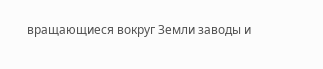вращающиеся вокруг Земли заводы и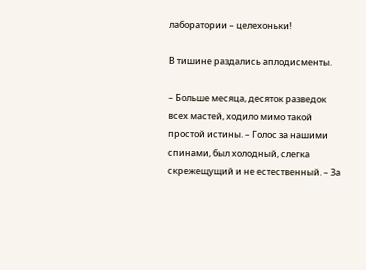лаборатории – целехоньки!

В тишине раздались аплодисменты.

– Больше месяца, десяток разведок всех мастей, ходило мимо такой простой истины. – Голос за нашими спинами, был холодный, слегка скрежещущий и не естественный. – За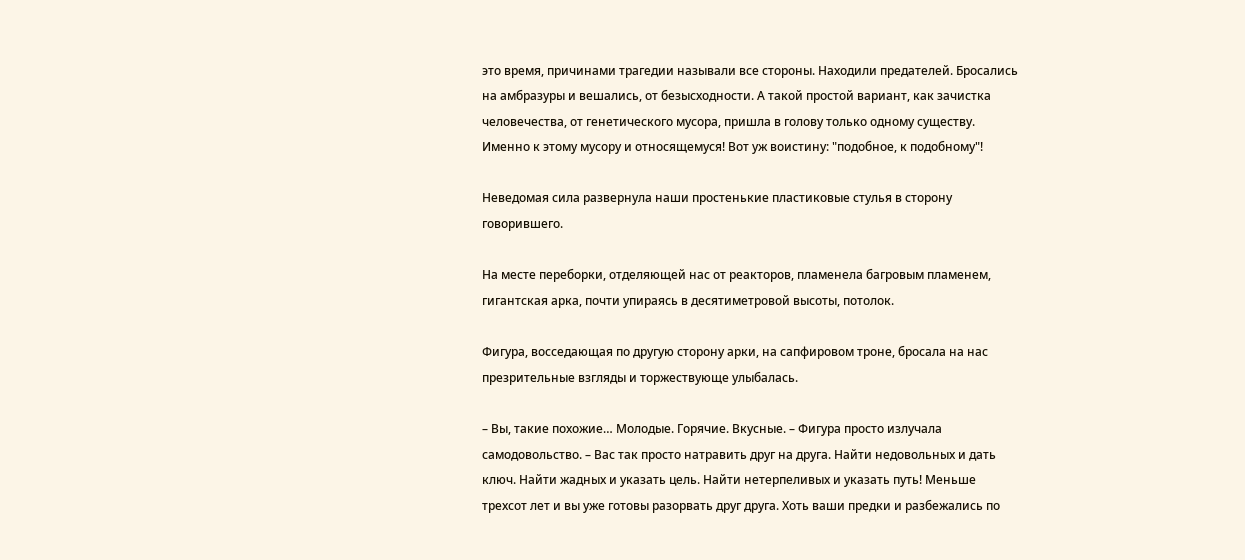это время, причинами трагедии называли все стороны. Находили предателей. Бросались на амбразуры и вешались, от безысходности. А такой простой вариант, как зачистка человечества, от генетического мусора, пришла в голову только одному существу. Именно к этому мусору и относящемуся! Вот уж воистину: "подобное, к подобному"!

Неведомая сила развернула наши простенькие пластиковые стулья в сторону говорившего.

На месте переборки, отделяющей нас от реакторов, пламенела багровым пламенем, гигантская арка, почти упираясь в десятиметровой высоты, потолок.

Фигура, восседающая по другую сторону арки, на сапфировом троне, бросала на нас презрительные взгляды и торжествующе улыбалась.

– Вы, такие похожие… Молодые. Горячие. Вкусные. – Фигура просто излучала самодовольство. – Вас так просто натравить друг на друга. Найти недовольных и дать ключ. Найти жадных и указать цель. Найти нетерпеливых и указать путь! Меньше трехсот лет и вы уже готовы разорвать друг друга. Хоть ваши предки и разбежались по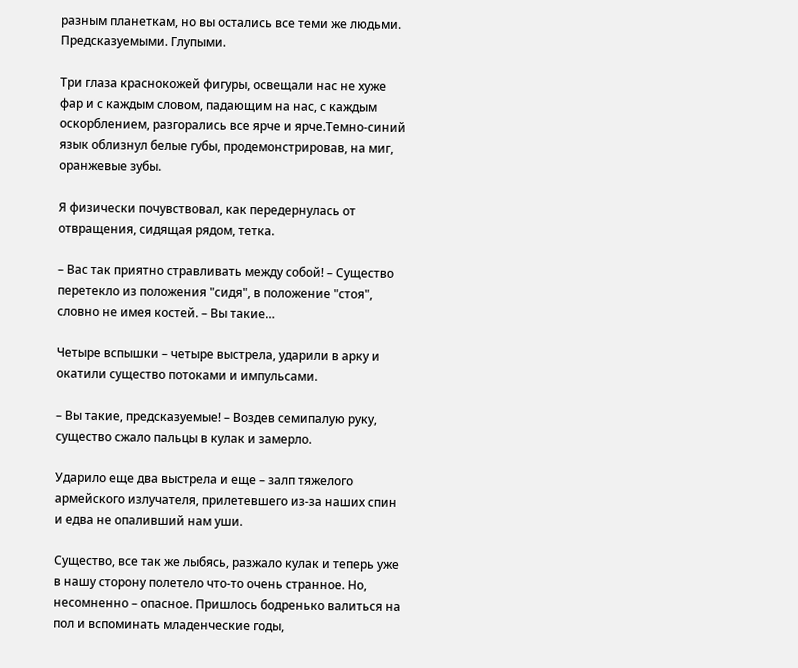разным планеткам, но вы остались все теми же людьми. Предсказуемыми. Глупыми.

Три глаза краснокожей фигуры, освещали нас не хуже фар и с каждым словом, падающим на нас, с каждым оскорблением, разгорались все ярче и ярче.Темно-синий язык облизнул белые губы, продемонстрировав, на миг, оранжевые зубы.

Я физически почувствовал, как передернулась от отвращения, сидящая рядом, тетка.

– Вас так приятно стравливать между собой! – Существо перетекло из положения "сидя", в положение "стоя", словно не имея костей. – Вы такие…

Четыре вспышки – четыре выстрела, ударили в арку и окатили существо потоками и импульсами.

– Вы такие, предсказуемые! – Воздев семипалую руку, существо сжало пальцы в кулак и замерло.

Ударило еще два выстрела и еще – залп тяжелого армейского излучателя, прилетевшего из-за наших спин и едва не опаливший нам уши.

Существо, все так же лыбясь, разжало кулак и теперь уже в нашу сторону полетело что-то очень странное. Но, несомненно – опасное. Пришлось бодренько валиться на пол и вспоминать младенческие годы,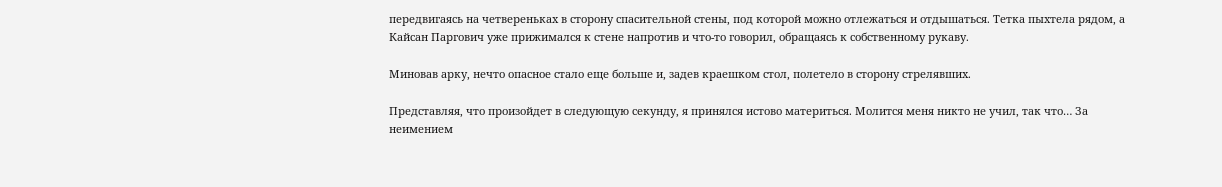передвигаясь на четвереньках в сторону спасительной стены, под которой можно отлежаться и отдышаться. Тетка пыхтела рядом, а Кайсан Паргович уже прижимался к стене напротив и что-то говорил, обращаясь к собственному рукаву.

Миновав арку, нечто опасное стало еще больше и, задев краешком стол, полетело в сторону стрелявших.

Представляя, что произойдет в следующую секунду, я принялся истово материться. Молится меня никто не учил, так что… За неимением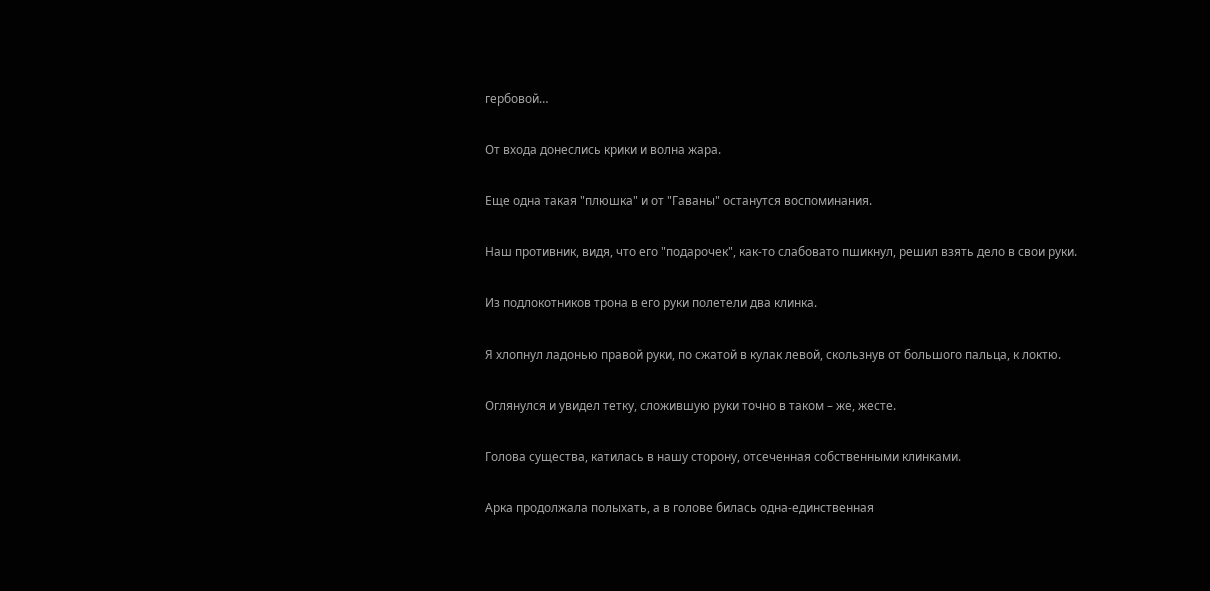гербовой…

От входа донеслись крики и волна жара.

Еще одна такая "плюшка" и от "Гаваны" останутся воспоминания.

Наш противник, видя, что его "подарочек", как-то слабовато пшикнул, решил взять дело в свои руки.

Из подлокотников трона в его руки полетели два клинка.

Я хлопнул ладонью правой руки, по сжатой в кулак левой, скользнув от большого пальца, к локтю.

Оглянулся и увидел тетку, сложившую руки точно в таком – же, жесте.

Голова существа, катилась в нашу сторону, отсеченная собственными клинками.

Арка продолжала полыхать, а в голове билась одна-единственная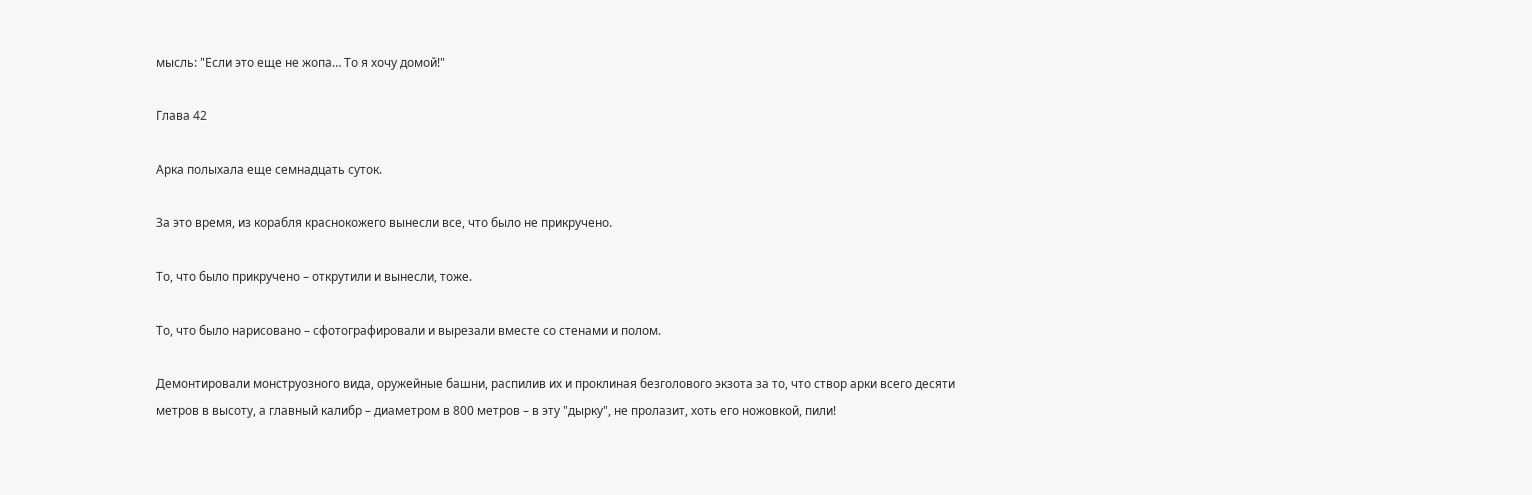мысль: "Если это еще не жопа… То я хочу домой!"

Глава 42

Арка полыхала еще семнадцать суток.

За это время, из корабля краснокожего вынесли все, что было не прикручено.

То, что было прикручено – открутили и вынесли, тоже.

То, что было нарисовано – сфотографировали и вырезали вместе со стенами и полом.

Демонтировали монструозного вида, оружейные башни, распилив их и проклиная безголового экзота за то, что створ арки всего десяти метров в высоту, а главный калибр – диаметром в 800 метров – в эту "дырку", не пролазит, хоть его ножовкой, пили!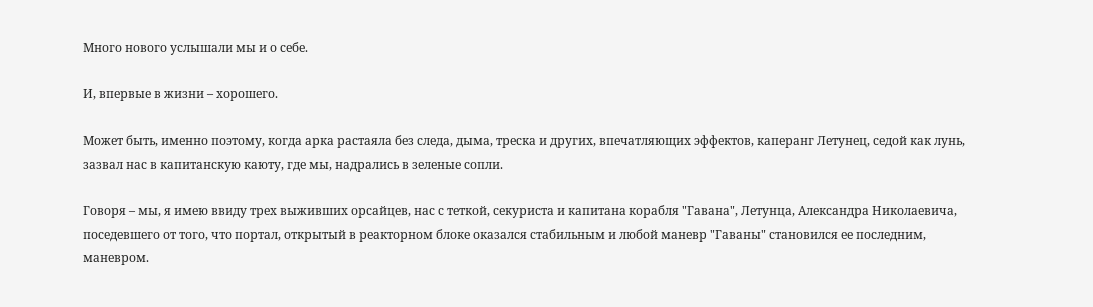Много нового услышали мы и о себе.

И, впервые в жизни – хорошего.

Может быть, именно поэтому, когда арка растаяла без следа, дыма, треска и других, впечатляющих эффектов, каперанг Летунец, седой как лунь, зазвал нас в капитанскую каюту, где мы, надрались в зеленые сопли.

Говоря – мы, я имею ввиду трех выживших орсайцев, нас с теткой, секуриста и капитана корабля "Гавана", Летунца, Александра Николаевича, поседевшего от того, что портал, открытый в реакторном блоке оказался стабильным и любой маневр "Гаваны" становился ее последним, маневром.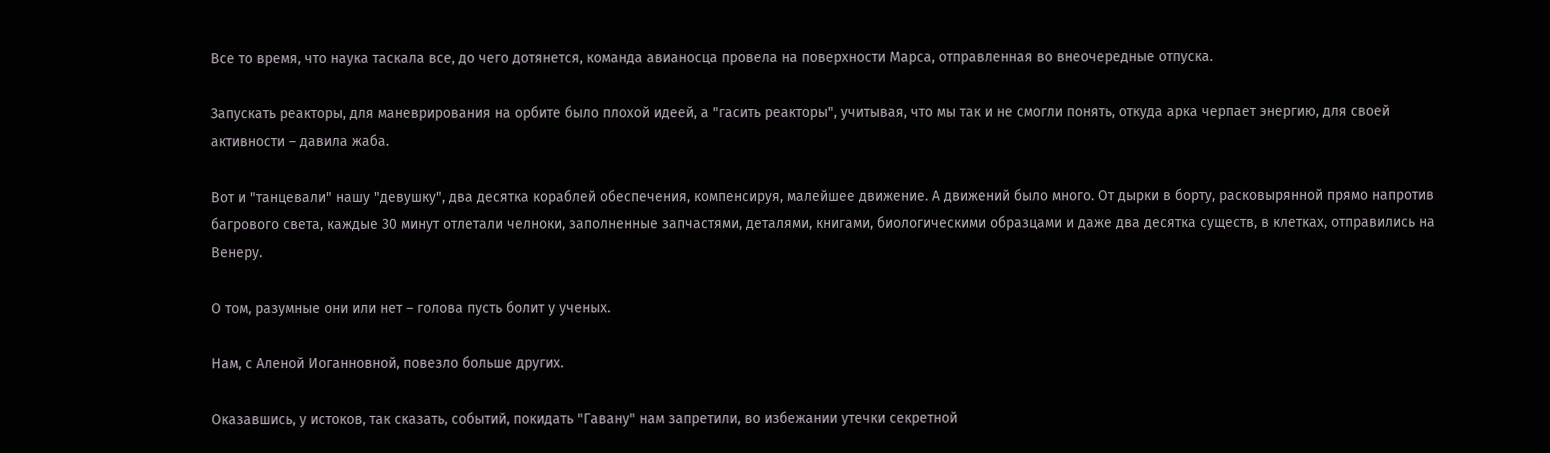Все то время, что наука таскала все, до чего дотянется, команда авианосца провела на поверхности Марса, отправленная во внеочередные отпуска.

Запускать реакторы, для маневрирования на орбите было плохой идеей, а "гасить реакторы", учитывая, что мы так и не смогли понять, откуда арка черпает энергию, для своей активности – давила жаба.

Вот и "танцевали" нашу "девушку", два десятка кораблей обеспечения, компенсируя, малейшее движение. А движений было много. От дырки в борту, расковырянной прямо напротив багрового света, каждые 30 минут отлетали челноки, заполненные запчастями, деталями, книгами, биологическими образцами и даже два десятка существ, в клетках, отправились на Венеру.

О том, разумные они или нет – голова пусть болит у ученых.

Нам, с Аленой Иоганновной, повезло больше других.

Оказавшись, у истоков, так сказать, событий, покидать "Гавану" нам запретили, во избежании утечки секретной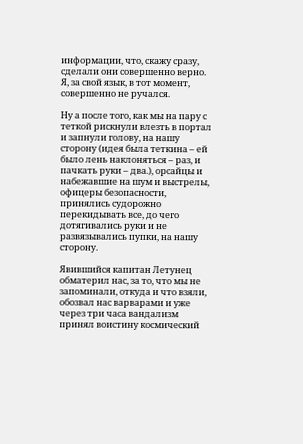информации, что, скажу сразу, сделали они совершенно верно. Я, за свой язык, в тот момент, совершенно не ручался.

Ну а после того, как мы на пару с теткой рискнули влезть в портал и запнули голову, на нашу сторону (идея была теткина – ей было лень наклоняться – раз, и пачкать руки – два.), орсайцы и набежавшие на шум и выстрелы, офицеры безопасности, принялись судорожно перекидывать все, до чего дотягивались руки и не развязывались пупки, на нашу сторону.

Явившийся капитан Летунец обматерил нас, за то, что мы не запоминали, откуда и что взяли, обозвал нас варварами и уже через три часа вандализм принял воистину космический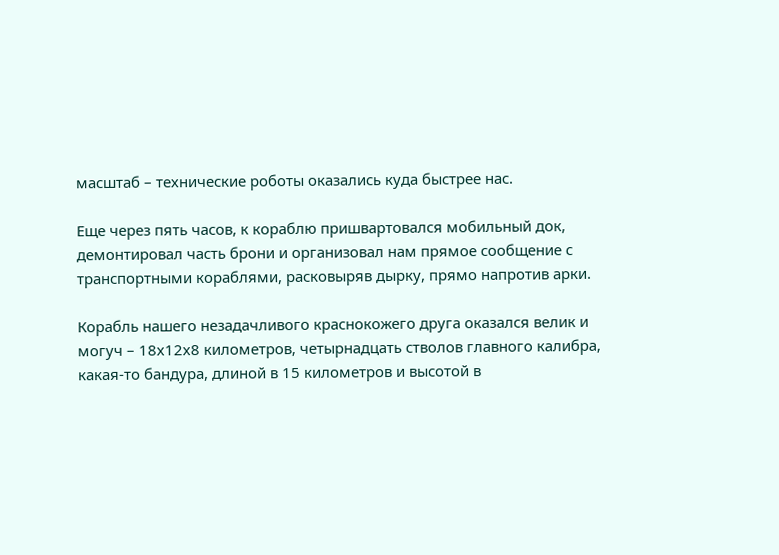масштаб – технические роботы оказались куда быстрее нас.

Еще через пять часов, к кораблю пришвартовался мобильный док, демонтировал часть брони и организовал нам прямое сообщение с транспортными кораблями, расковыряв дырку, прямо напротив арки.

Корабль нашего незадачливого краснокожего друга оказался велик и могуч – 18х12х8 километров, четырнадцать стволов главного калибра, какая-то бандура, длиной в 15 километров и высотой в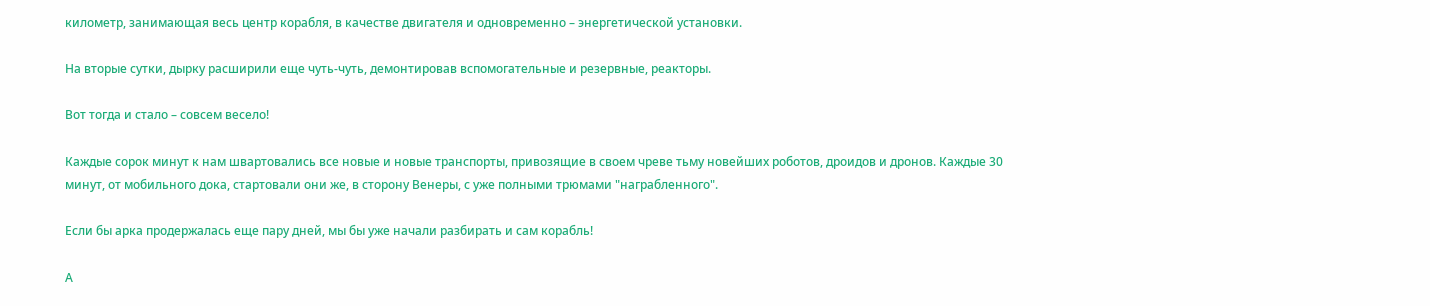километр, занимающая весь центр корабля, в качестве двигателя и одновременно – энергетической установки.

На вторые сутки, дырку расширили еще чуть-чуть, демонтировав вспомогательные и резервные, реакторы.

Вот тогда и стало – совсем весело!

Каждые сорок минут к нам швартовались все новые и новые транспорты, привозящие в своем чреве тьму новейших роботов, дроидов и дронов. Каждые 30 минут, от мобильного дока, стартовали они же, в сторону Венеры, с уже полными трюмами "награбленного".

Если бы арка продержалась еще пару дней, мы бы уже начали разбирать и сам корабль!

А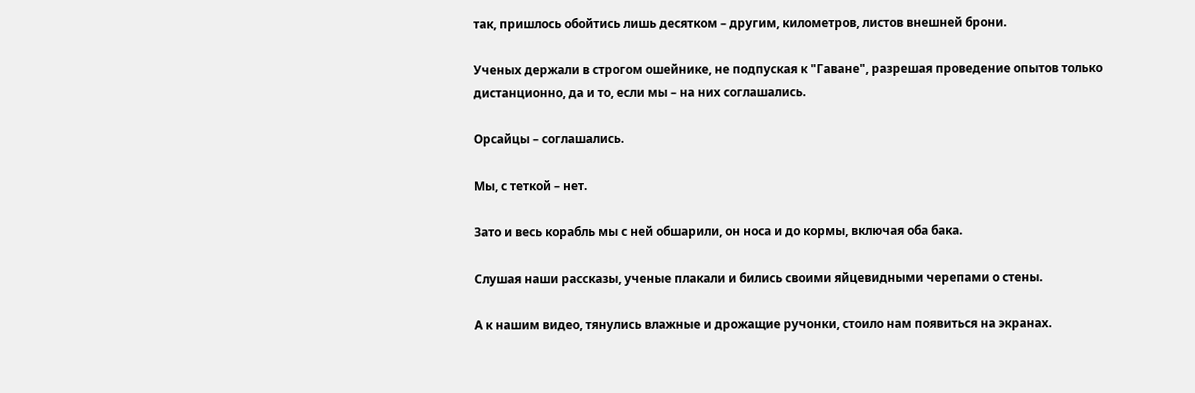так, пришлось обойтись лишь десятком – другим, километров, листов внешней брони.

Ученых держали в строгом ошейнике, не подпуская к "Гаване", разрешая проведение опытов только дистанционно, да и то, если мы – на них соглашались.

Орсайцы – соглашались.

Мы, с теткой – нет.

Зато и весь корабль мы с ней обшарили, он носа и до кормы, включая оба бака.

Слушая наши рассказы, ученые плакали и бились своими яйцевидными черепами о стены.

А к нашим видео, тянулись влажные и дрожащие ручонки, стоило нам появиться на экранах.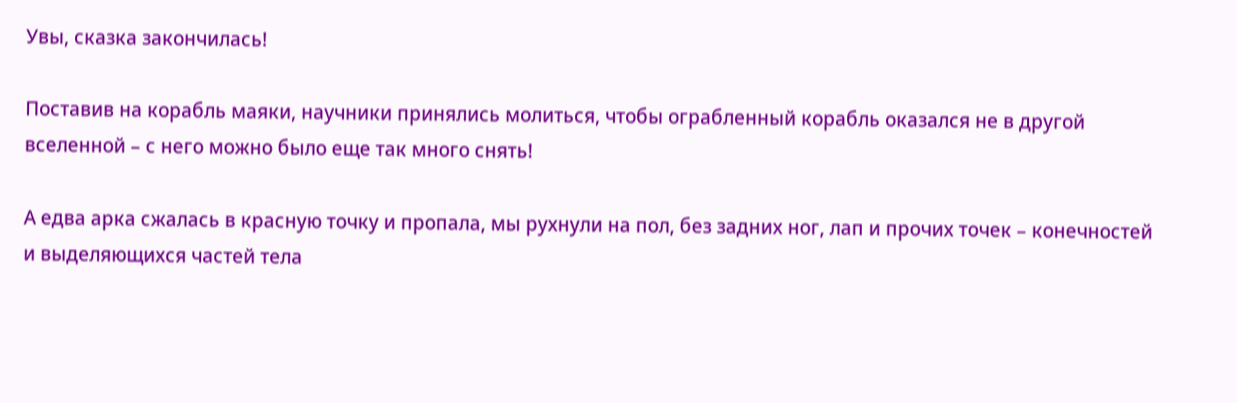Увы, сказка закончилась!

Поставив на корабль маяки, научники принялись молиться, чтобы ограбленный корабль оказался не в другой вселенной – с него можно было еще так много снять!

А едва арка сжалась в красную точку и пропала, мы рухнули на пол, без задних ног, лап и прочих точек – конечностей и выделяющихся частей тела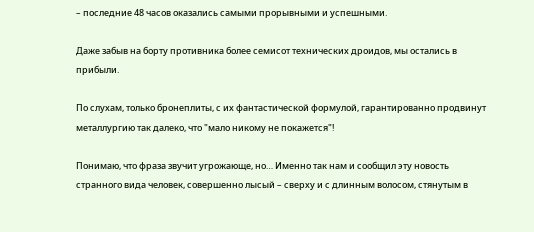– последние 48 часов оказались самыми прорывными и успешными.

Даже забыв на борту противника более семисот технических дроидов, мы остались в прибыли.

По слухам, только бронеплиты, с их фантастической формулой, гарантированно продвинут металлургию так далеко, что "мало никому не покажется"!

Понимаю, что фраза звучит угрожающе, но… Именно так нам и сообщил эту новость странного вида человек, совершенно лысый – сверху и с длинным волосом, стянутым в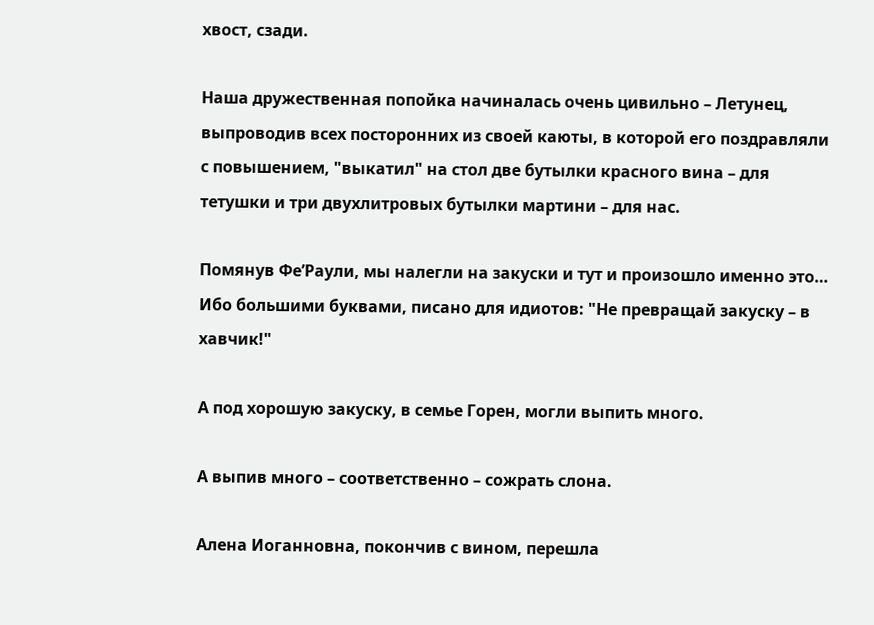хвост, сзади.

Наша дружественная попойка начиналась очень цивильно – Летунец, выпроводив всех посторонних из своей каюты, в которой его поздравляли с повышением, "выкатил" на стол две бутылки красного вина – для тетушки и три двухлитровых бутылки мартини – для нас.

Помянув Фе’Раули, мы налегли на закуски и тут и произошло именно это… Ибо большими буквами, писано для идиотов: "Не превращай закуску – в хавчик!"

А под хорошую закуску, в семье Горен, могли выпить много.

А выпив много – соответственно – сожрать слона.

Алена Иоганновна, покончив с вином, перешла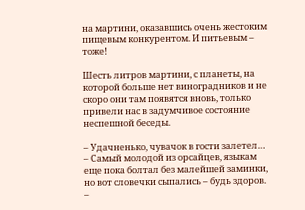на мартини, оказавшись очень жестоким пищевым конкурентом. И питьевым – тоже!

Шесть литров мартини, с планеты, на которой больше нет виноградников и не скоро они там появятся вновь, только привели нас в задумчивое состояние неспешной беседы.

– Удачненько, чувачок в гости залетел… – Самый молодой из орсайцев, языкам еще пока болтал без малейшей заминки, но вот словечки сыпались – будь здоров. –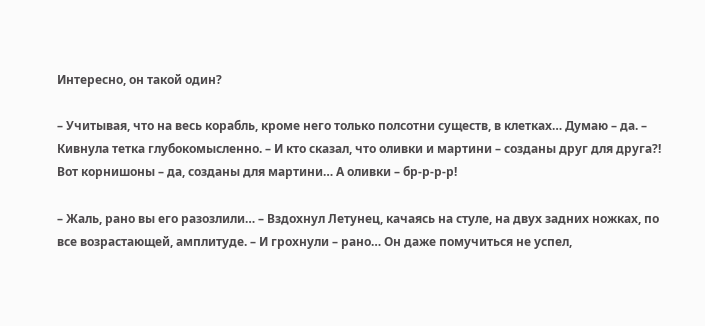Интересно, он такой один?

– Учитывая, что на весь корабль, кроме него только полсотни существ, в клетках… Думаю – да. – Кивнула тетка глубокомысленно. – И кто сказал, что оливки и мартини – созданы друг для друга?! Вот корнишоны – да, созданы для мартини… А оливки – бр-р-р-р!

– Жаль, рано вы его разозлили… – Вздохнул Летунец, качаясь на стуле, на двух задних ножках, по все возрастающей, амплитуде. – И грохнули – рано… Он даже помучиться не успел,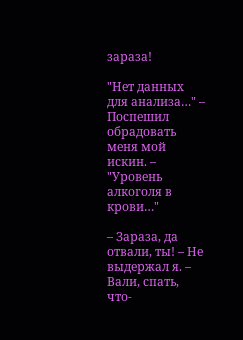зараза!

"Нет данных для анализа…" – Поспешил обрадовать меня мой искин. – "Уровень алкоголя в крови…"

– Зараза, да отвали, ты! – Не выдержал я. – Вали, спать, что-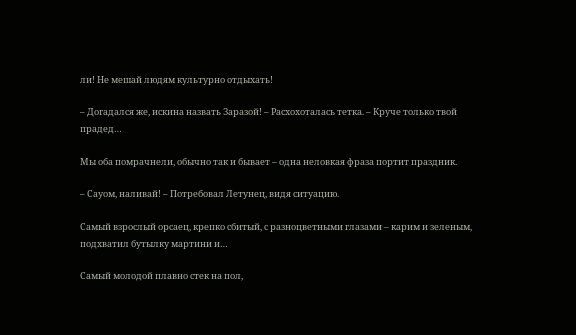ли! Не мешай людям культурно отдыхать!

– Догадался же, искина назвать Заразой! – Расхохоталась тетка. – Круче только твой прадед…

Мы оба помрачнели, обычно так и бывает – одна неловкая фраза портит праздник.

– Сауом, наливай! – Потребовал Летунец, видя ситуацию.

Самый взрослый орсаец, крепко сбитый, с разноцветными глазами – карим и зеленым, подхватил бутылку мартини и…

Самый молодой плавно стек на пол,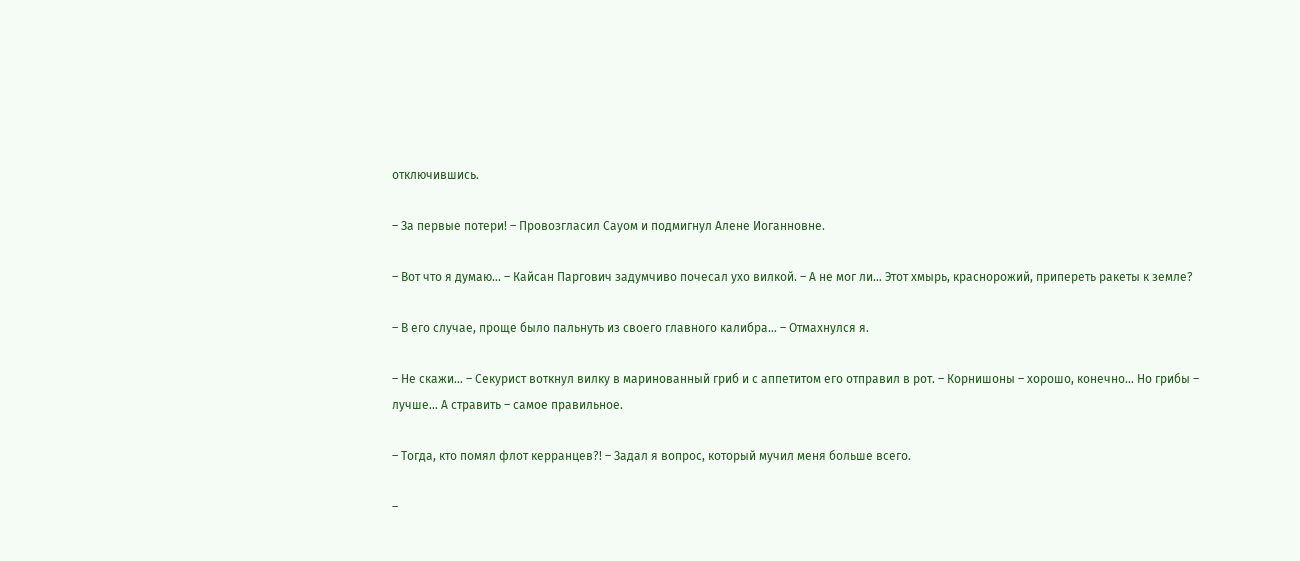отключившись.

– За первые потери! – Провозгласил Сауом и подмигнул Алене Иоганновне.

– Вот что я думаю… – Кайсан Паргович задумчиво почесал ухо вилкой. – А не мог ли… Этот хмырь, краснорожий, припереть ракеты к земле?

– В его случае, проще было пальнуть из своего главного калибра… – Отмахнулся я.

– Не скажи… – Секурист воткнул вилку в маринованный гриб и с аппетитом его отправил в рот. – Корнишоны – хорошо, конечно… Но грибы – лучше… А стравить – самое правильное.

– Тогда, кто помял флот керранцев?! – Задал я вопрос, который мучил меня больше всего.

–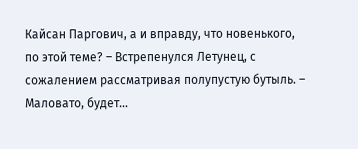Кайсан Паргович, а и вправду, что новенького, по этой теме? – Встрепенулся Летунец, с сожалением рассматривая полупустую бутыль. – Маловато, будет…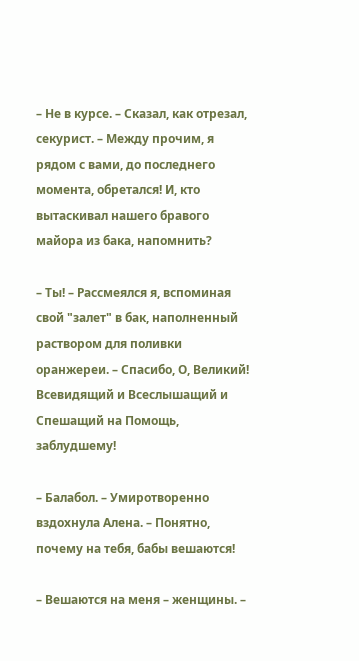– Не в курсе. – Сказал, как отрезал, секурист. – Между прочим, я рядом с вами, до последнего момента, обретался! И, кто вытаскивал нашего бравого майора из бака, напомнить?

– Ты! – Рассмеялся я, вспоминая свой "залет" в бак, наполненный раствором для поливки оранжереи. – Спасибо, О, Великий! Всевидящий и Всеслышащий и Спешащий на Помощь, заблудшему!

– Балабол. – Умиротворенно вздохнула Алена. – Понятно, почему на тебя, бабы вешаются!

– Вешаются на меня – женщины. –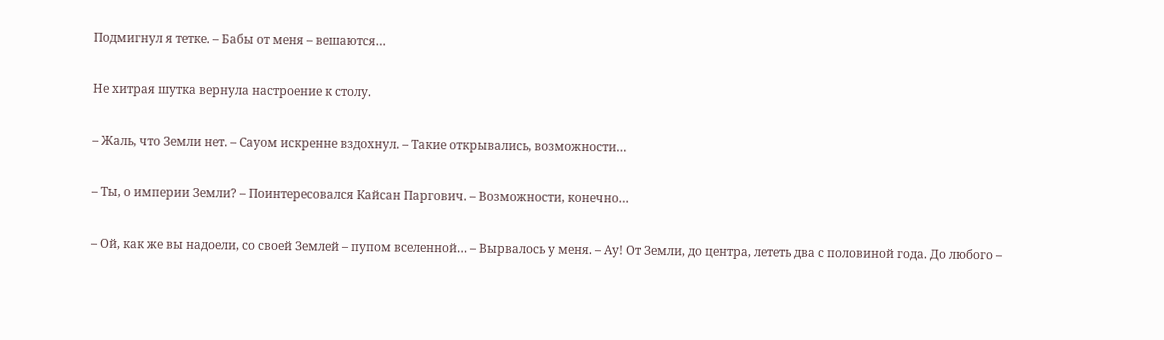Подмигнул я тетке. – Бабы от меня – вешаются…

Не хитрая шутка вернула настроение к столу.

– Жаль, что Земли нет. – Сауом искренне вздохнул. – Такие открывались, возможности…

– Ты, о империи Земли? – Поинтересовался Кайсан Паргович. – Возможности, конечно…

– Ой, как же вы надоели, со своей Землей – пупом вселенной… – Вырвалось у меня. – Ау! От Земли, до центра, лететь два с половиной года. До любого –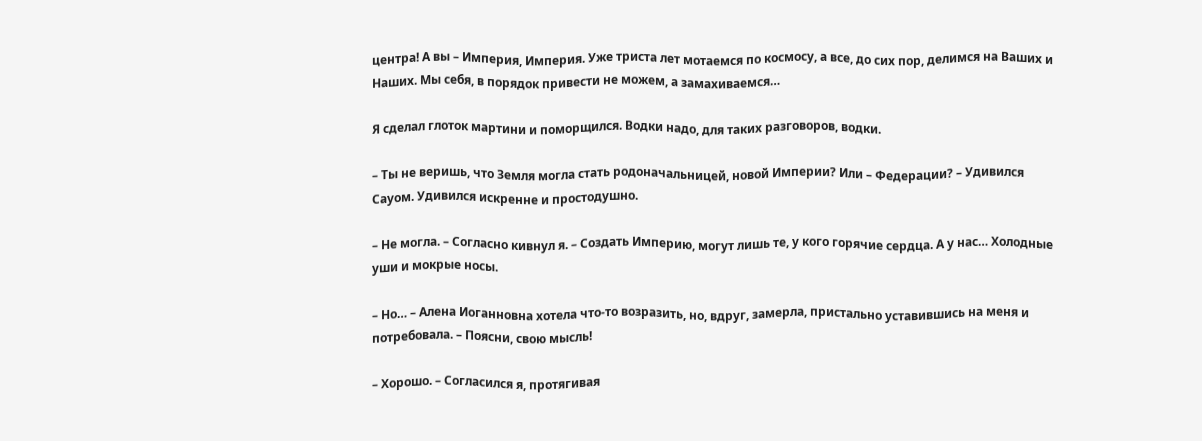центра! А вы – Империя, Империя. Уже триста лет мотаемся по космосу, а все, до сих пор, делимся на Ваших и Наших. Мы себя, в порядок привести не можем, а замахиваемся…

Я сделал глоток мартини и поморщился. Водки надо, для таких разговоров, водки.

– Ты не веришь, что Земля могла стать родоначальницей, новой Империи? Или – Федерации? – Удивился Сауом. Удивился искренне и простодушно.

– Не могла. – Согласно кивнул я. – Создать Империю, могут лишь те, у кого горячие сердца. А у нас… Холодные уши и мокрые носы.

– Но… – Алена Иоганновна хотела что-то возразить, но, вдруг, замерла, пристально уставившись на меня и потребовала. – Поясни, свою мысль!

– Хорошо. – Согласился я, протягивая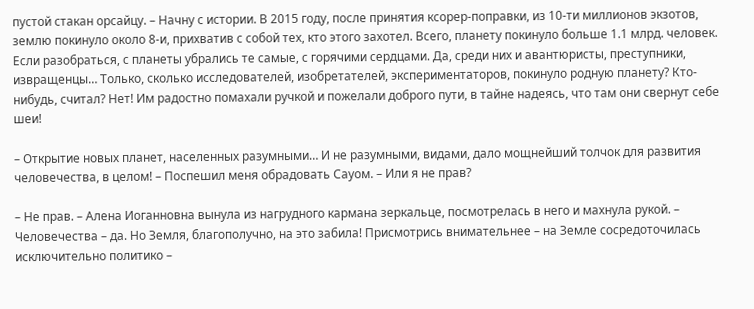пустой стакан орсайцу. – Начну с истории. В 2015 году, после принятия ксорер-поправки, из 10-ти миллионов экзотов, землю покинуло около 8-и, прихватив с собой тех, кто этого захотел. Всего, планету покинуло больше 1.1 млрд. человек. Если разобраться, с планеты убрались те самые, с горячими сердцами. Да, среди них и авантюристы, преступники, извращенцы… Только, сколько исследователей, изобретателей, экспериментаторов, покинуло родную планету? Кто-нибудь, считал? Нет! Им радостно помахали ручкой и пожелали доброго пути, в тайне надеясь, что там они свернут себе шеи!

– Открытие новых планет, населенных разумными… И не разумными, видами, дало мощнейший толчок для развития человечества, в целом! – Поспешил меня обрадовать Сауом. – Или я не прав?

– Не прав. – Алена Иоганновна вынула из нагрудного кармана зеркальце, посмотрелась в него и махнула рукой. – Человечества – да. Но Земля, благополучно, на это забила! Присмотрись внимательнее – на Земле сосредоточилась исключительно политико –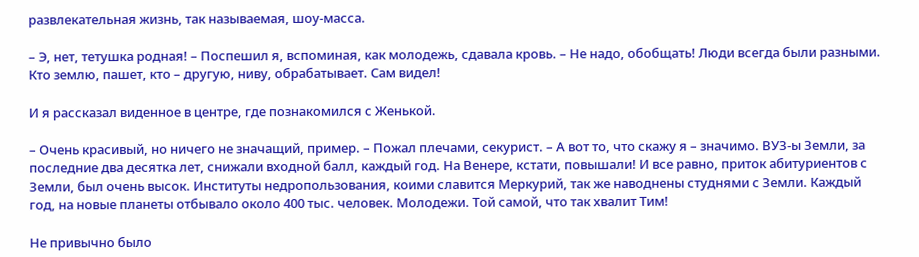развлекательная жизнь, так называемая, шоу-масса.

– Э, нет, тетушка родная! – Поспешил я, вспоминая, как молодежь, сдавала кровь. – Не надо, обобщать! Люди всегда были разными. Кто землю, пашет, кто – другую, ниву, обрабатывает. Сам видел!

И я рассказал виденное в центре, где познакомился с Женькой.

– Очень красивый, но ничего не значащий, пример. – Пожал плечами, секурист. – А вот то, что скажу я – значимо. ВУЗ-ы Земли, за последние два десятка лет, снижали входной балл, каждый год. На Венере, кстати, повышали! И все равно, приток абитуриентов с Земли, был очень высок. Институты недропользования, коими славится Меркурий, так же наводнены студнями с Земли. Каждый год, на новые планеты отбывало около 400 тыс. человек. Молодежи. Той самой, что так хвалит Тим!

Не привычно было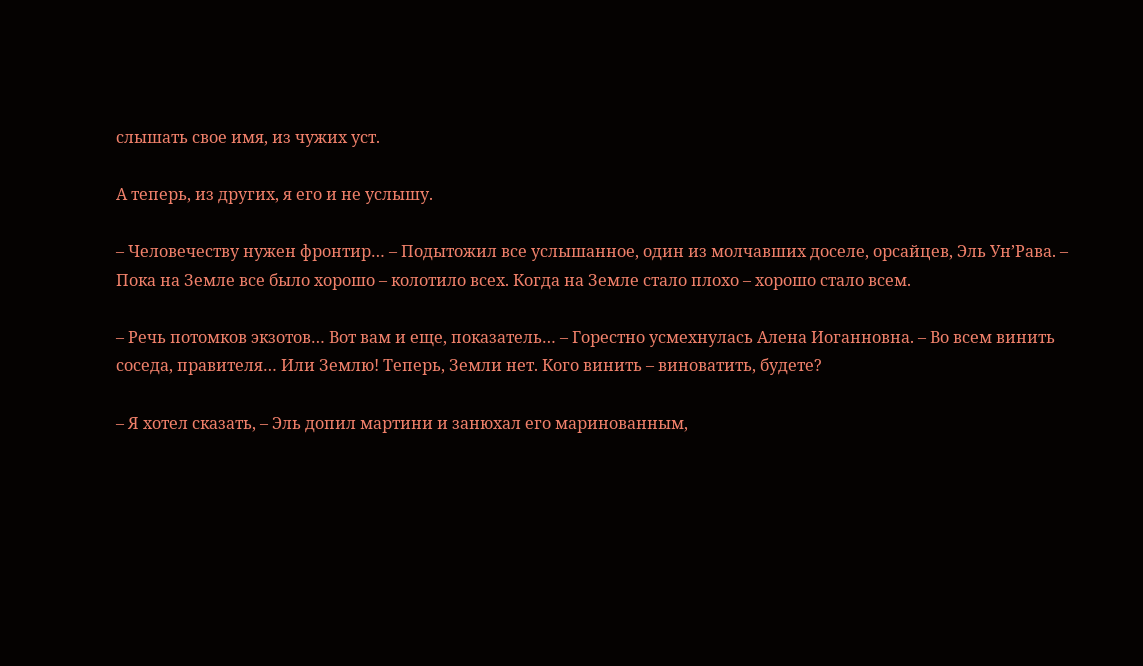слышать свое имя, из чужих уст.

А теперь, из других, я его и не услышу.

– Человечеству нужен фронтир… – Подытожил все услышанное, один из молчавших доселе, орсайцев, Эль Ун’Рава. – Пока на Земле все было хорошо – колотило всех. Когда на Земле стало плохо – хорошо стало всем.

– Речь потомков экзотов… Вот вам и еще, показатель… – Горестно усмехнулась Алена Иоганновна. – Во всем винить соседа, правителя… Или Землю! Теперь, Земли нет. Кого винить – виноватить, будете?

– Я хотел сказать, – Эль допил мартини и занюхал его маринованным,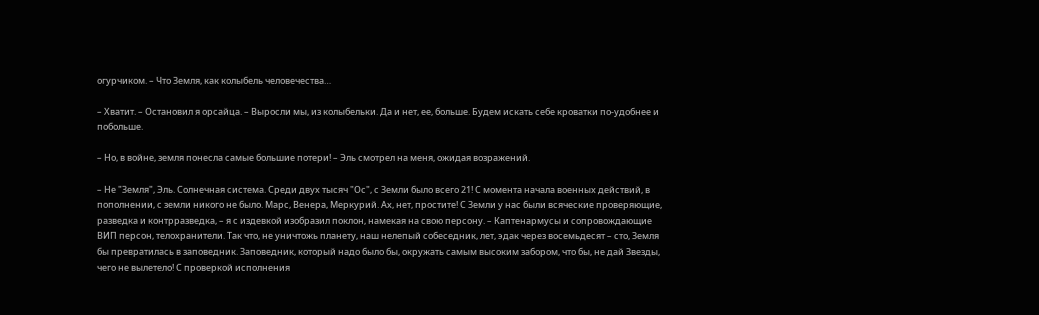огурчиком. – Что Земля, как колыбель человечества…

– Хватит. – Остановил я орсайца. – Выросли мы, из колыбельки. Да и нет, ее, больше. Будем искать себе кроватки по-удобнее и побольше.

– Но, в войне, земля понесла самые большие потери! – Эль смотрел на меня, ожидая возражений.

– Не "Земля", Эль. Солнечная система. Среди двух тысяч "Ос", с Земли было всего 21! С момента начала военных действий, в пополнении, с земли никого не было. Марс, Венера, Меркурий. Ах, нет, простите! С Земли у нас были всяческие проверяющие, разведка и контрразведка, – я с издевкой изобразил поклон, намекая на свою персону. – Каптенармусы и сопровождающие ВИП персон, телохранители. Так что, не уничтожь планету, наш нелепый собеседник, лет, эдак через восемьдесят – сто, Земля бы превратилась в заповедник. Заповедник, который надо было бы, окружать самым высоким забором, что бы, не дай Звезды, чего не вылетело! С проверкой исполнения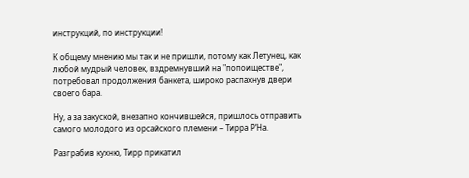инструкций, по инструкции!

К общему мнению мы так и не пришли, потому как Летунец, как любой мудрый человек, вздремнувший на "попоиществе", потребовал продолжения банкета, широко распахнув двери своего бара.

Ну, а за закуской, внезапно кончившейся, пришлось отправить самого молодого из орсайского племени – Тирра Р’На.

Разграбив кухню, Тирр прикатил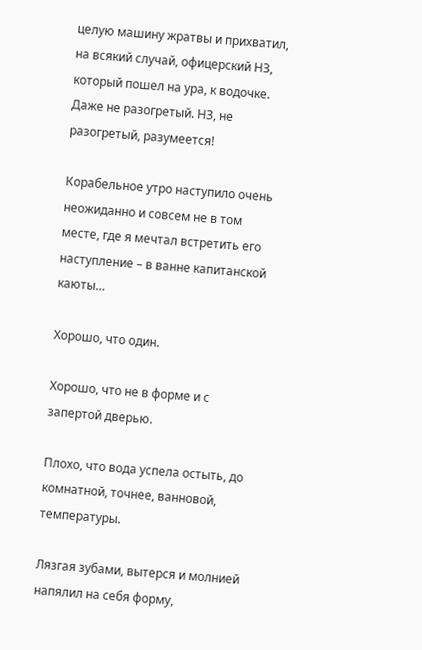целую машину жратвы и прихватил, на всякий случай, офицерский НЗ, который пошел на ура, к водочке. Даже не разогретый. НЗ, не разогретый, разумеется!

Корабельное утро наступило очень неожиданно и совсем не в том месте, где я мечтал встретить его наступление – в ванне капитанской каюты…

Хорошо, что один.

Хорошо, что не в форме и с запертой дверью.

Плохо, что вода успела остыть, до комнатной, точнее, ванновой, температуры.

Лязгая зубами, вытерся и молнией напялил на себя форму,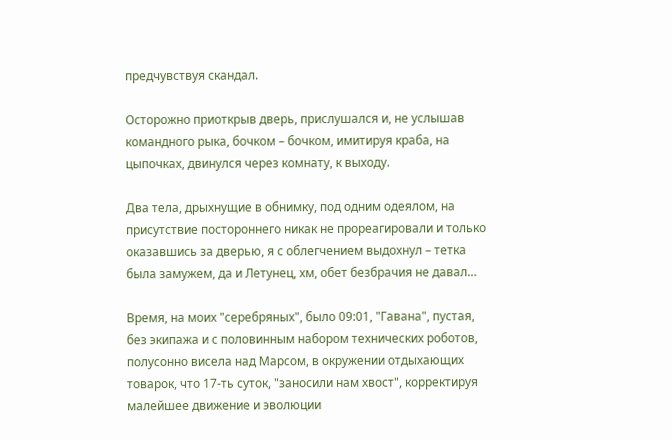предчувствуя скандал.

Осторожно приоткрыв дверь, прислушался и, не услышав командного рыка, бочком – бочком, имитируя краба, на цыпочках, двинулся через комнату, к выходу.

Два тела, дрыхнущие в обнимку, под одним одеялом, на присутствие постороннего никак не прореагировали и только оказавшись за дверью, я с облегчением выдохнул – тетка была замужем, да и Летунец, хм, обет безбрачия не давал…

Время, на моих "серебряных", было 09:01, "Гавана", пустая, без экипажа и с половинным набором технических роботов, полусонно висела над Марсом, в окружении отдыхающих товарок, что 17-ть суток, "заносили нам хвост", корректируя малейшее движение и эволюции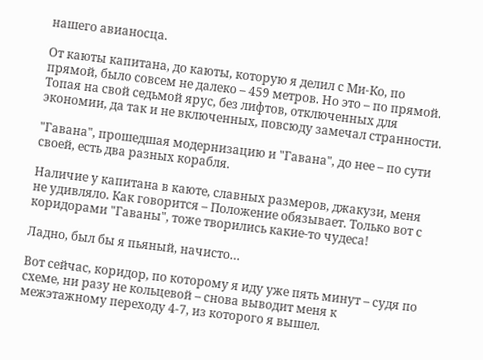нашего авианосца.

От каюты капитана, до каюты, которую я делил с Ми-Ко, по прямой, было совсем не далеко – 459 метров. Но это – по прямой. Топая на свой седьмой ярус, без лифтов, отключенных для экономии, да так и не включенных, повсюду замечал странности.

"Гавана", прошедшая модернизацию и "Гавана", до нее – по сути своей, есть два разных корабля.

Наличие у капитана в каюте, славных размеров, джакузи, меня не удивляло. Как говорится – Положение обязывает. Только вот с коридорами "Гаваны", тоже творились какие-то чудеса!

Ладно, был бы я пьяный, начисто…

Вот сейчас, коридор, по которому я иду уже пять минут – судя по схеме, ни разу не кольцевой – снова выводит меня к межэтажному переходу 4-7, из которого я вышел.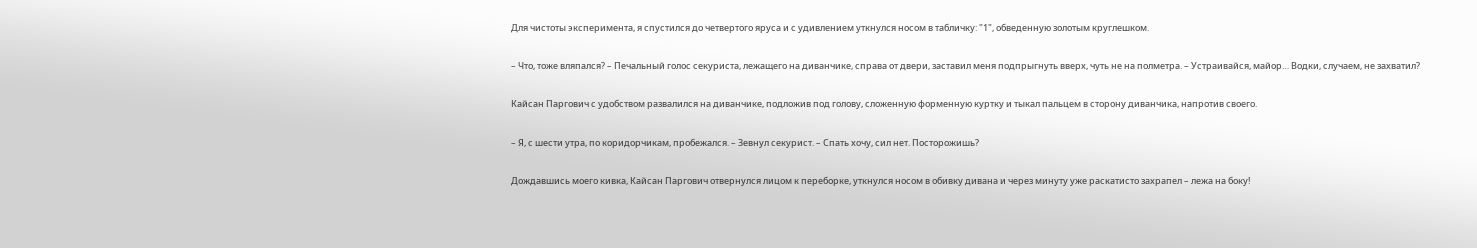Для чистоты эксперимента, я спустился до четвертого яруса и с удивлением уткнулся носом в табличку: "1", обведенную золотым круглешком.

– Что, тоже вляпался? – Печальный голос секуриста, лежащего на диванчике, справа от двери, заставил меня подпрыгнуть вверх, чуть не на полметра. – Устраивайся, майор… Водки, случаем, не захватил?

Кайсан Паргович с удобством развалился на диванчике, подложив под голову, сложенную форменную куртку и тыкал пальцем в сторону диванчика, напротив своего.

– Я, с шести утра, по коридорчикам, пробежался. – Зевнул секурист. – Спать хочу, сил нет. Посторожишь?

Дождавшись моего кивка, Кайсан Паргович отвернулся лицом к переборке, уткнулся носом в обивку дивана и через минуту уже раскатисто захрапел – лежа на боку!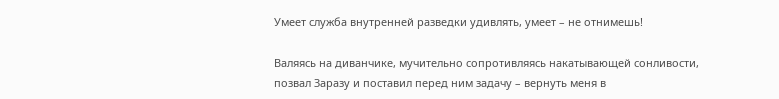Умеет служба внутренней разведки удивлять, умеет – не отнимешь!

Валяясь на диванчике, мучительно сопротивляясь накатывающей сонливости, позвал Заразу и поставил перед ним задачу – вернуть меня в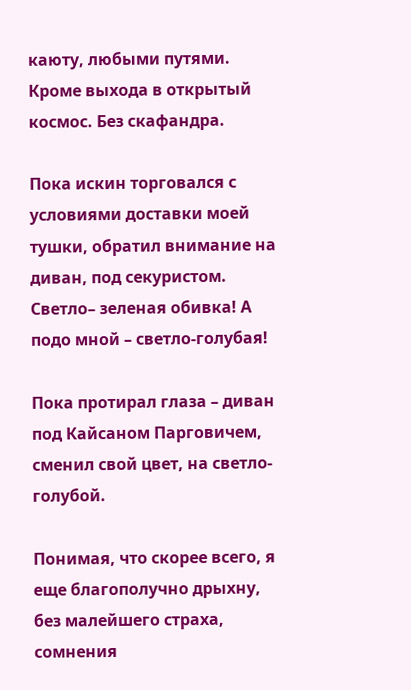каюту, любыми путями. Кроме выхода в открытый космос. Без скафандра.

Пока искин торговался с условиями доставки моей тушки, обратил внимание на диван, под секуристом. Светло– зеленая обивка! А подо мной – светло-голубая!

Пока протирал глаза – диван под Кайсаном Парговичем, сменил свой цвет, на светло-голубой.

Понимая, что скорее всего, я еще благополучно дрыхну, без малейшего страха, сомнения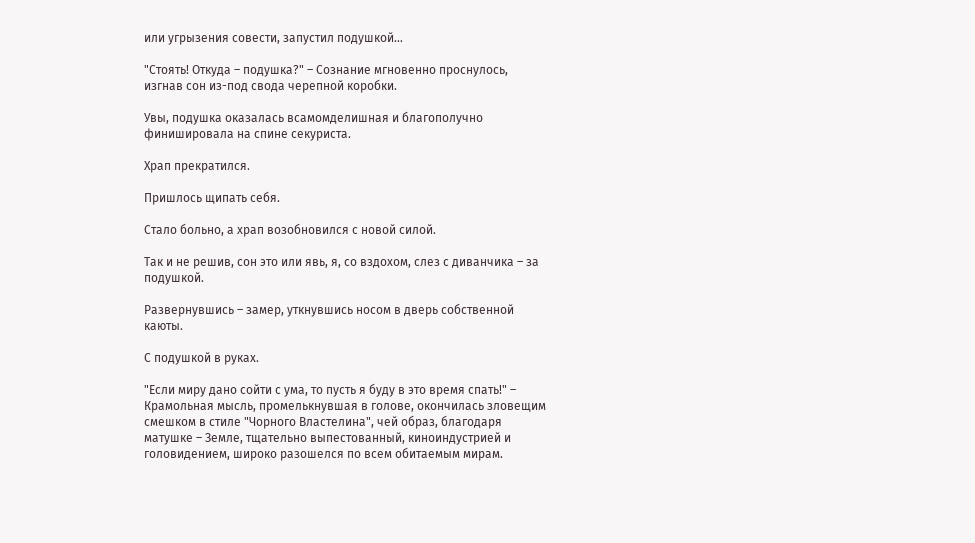или угрызения совести, запустил подушкой…

"Стоять! Откуда – подушка?" – Сознание мгновенно проснулось, изгнав сон из-под свода черепной коробки.

Увы, подушка оказалась всамомделишная и благополучно финишировала на спине секуриста.

Храп прекратился.

Пришлось щипать себя.

Стало больно, а храп возобновился с новой силой.

Так и не решив, сон это или явь, я, со вздохом, слез с диванчика – за подушкой.

Развернувшись – замер, уткнувшись носом в дверь собственной каюты.

С подушкой в руках.

"Если миру дано сойти с ума, то пусть я буду в это время спать!" – Крамольная мысль, промелькнувшая в голове, окончилась зловещим смешком в стиле "Чорного Властелина", чей образ, благодаря матушке – Земле, тщательно выпестованный, киноиндустрией и головидением, широко разошелся по всем обитаемым мирам.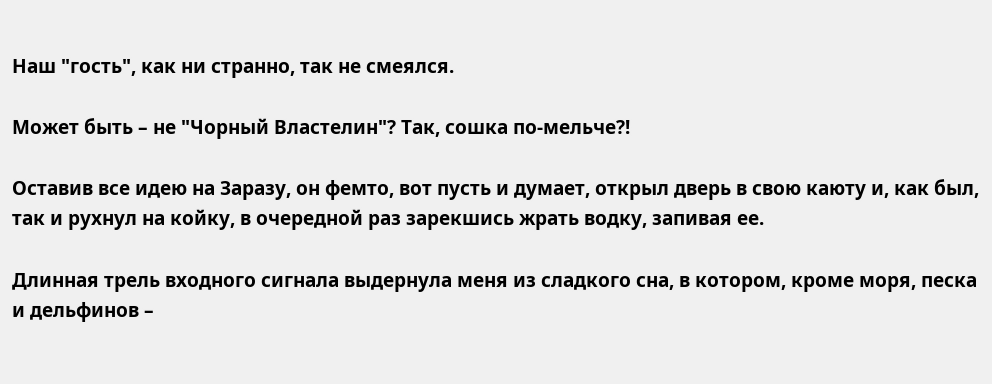Наш "гость", как ни странно, так не смеялся.

Может быть – не "Чорный Властелин"? Так, сошка по-мельче?!

Оставив все идею на Заразу, он фемто, вот пусть и думает, открыл дверь в свою каюту и, как был, так и рухнул на койку, в очередной раз зарекшись жрать водку, запивая ее.

Длинная трель входного сигнала выдернула меня из сладкого сна, в котором, кроме моря, песка и дельфинов –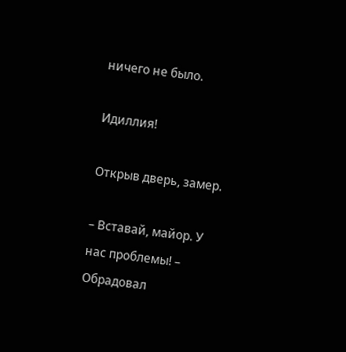ничего не было.

Идиллия!

Открыв дверь, замер.

– Вставай, майор. У нас проблемы! – Обрадовал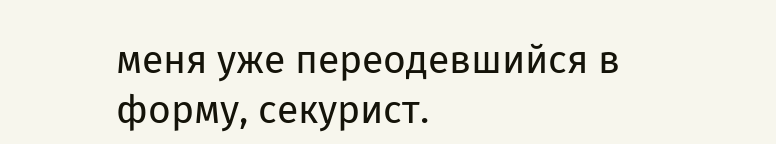меня уже переодевшийся в форму, секурист.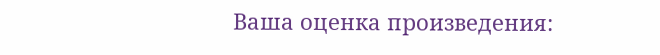Ваша оценка произведения: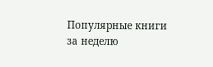Популярные книги за неделю